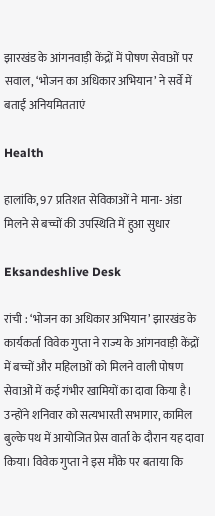झारखंड के आंगनवाड़ी केंद्रों में पोषण सेवाओं पर सवाल, ‘भोजन का अधिकार अभियान’ ने सर्वे में बताईं अनियमितताएं

Health

हालांकि, 97 प्रतिशत सेविकाओं ने माना- अंडा मिलने से बच्चों की उपस्थिति में हुआ सुधार

Eksandeshlive Desk

रांची : ‘भोजन का अधिकार अभियान’ झारखंड के कार्यकर्ता विवेक गुप्ता ने राज्य के आंगनवाड़ी केंद्रों में बच्चों और महिलाओं को मिलने वाली पोषण सेवाओं में कई गंभीर खामियों का दावा किया है। उन्होंने शनिवार को सत्यभारती सभागार, कामिल बुल्के पथ में आयोजित प्रेस वार्ता के दौरान यह दावा किया। विवेक गुप्ता ने इस मौके पर बताया कि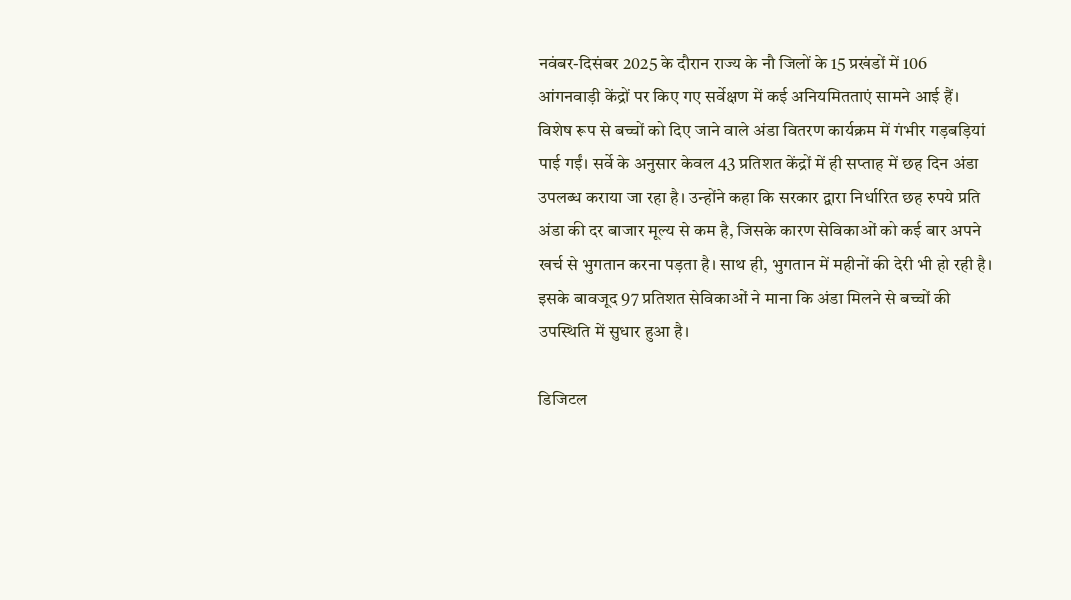नवंबर-दिसंबर 2025 के दौरान राज्य के नौ जिलों के 15 प्रखंडों में 106 आंगनवाड़ी केंद्रों पर किए गए सर्वेक्षण में कई अनियमितताएं सामने आई हैं। विशेष रूप से बच्चों को दिए जाने वाले अंडा वितरण कार्यक्रम में गंभीर गड़बड़ियां पाई गईं। सर्वे के अनुसार केवल 43 प्रतिशत केंद्रों में ही सप्ताह में छह दिन अंडा उपलब्ध कराया जा रहा है। उन्होंने कहा कि सरकार द्वारा निर्धारित छह रुपये प्रति अंडा की दर बाजार मूल्य से कम है, जिसके कारण सेविकाओं को कई बार अपने खर्च से भुगतान करना पड़ता है। साथ ही, भुगतान में महीनों की देरी भी हो रही है। इसके बावजूद 97 प्रतिशत सेविकाओं ने माना कि अंडा मिलने से बच्चों की उपस्थिति में सुधार हुआ है।

डिजिटल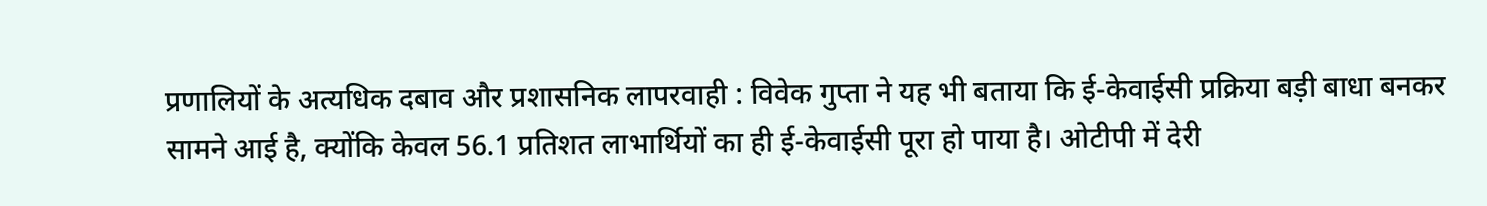प्रणालियों के अत्यधिक दबाव और प्रशासनिक लापरवाही : विवेक गुप्ता ने यह भी बताया कि ई-केवाईसी प्रक्रिया बड़ी बाधा बनकर सामने आई है, क्योंकि केवल 56.1 प्रतिशत लाभार्थियों का ही ई-केवाईसी पूरा हो पाया है। ओटीपी में देरी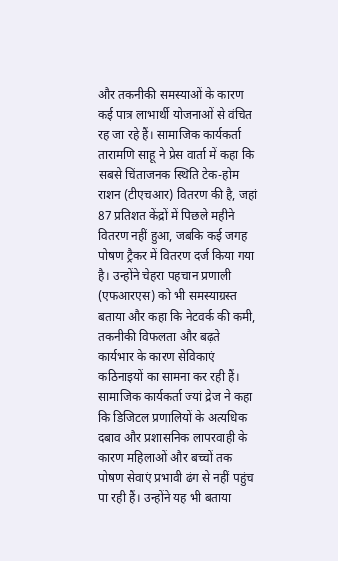और तकनीकी समस्याओं के कारण कई पात्र लाभार्थी योजनाओं से वंचित रह जा रहे हैं। सामाजिक कार्यकर्ता तारामणि साहू ने प्रेस वार्ता में कहा कि सबसे चिंताजनक स्थिति टेक-होम राशन (टीएचआर) वितरण की है, जहां 87 प्रतिशत केंद्रों में पिछले महीने वितरण नहीं हुआ, जबकि कई जगह पोषण ट्रैकर में वितरण दर्ज किया गया है। उन्होंने चेहरा पहचान प्रणाली (एफआरएस) को भी समस्याग्रस्त बताया और कहा कि नेटवर्क की कमी, तकनीकी विफलता और बढ़ते कार्यभार के कारण सेविकाएं कठिनाइयों का सामना कर रही हैं। सामाजिक कार्यकर्ता ज्यां द्रेज ने कहा कि डिजिटल प्रणालियों के अत्यधिक दबाव और प्रशासनिक लापरवाही के कारण महिलाओं और बच्चों तक पोषण सेवाएं प्रभावी ढंग से नहीं पहुंच पा रही हैं। उन्होंने यह भी बताया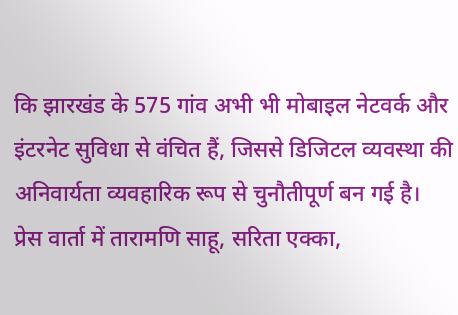कि झारखंड के 575 गांव अभी भी मोबाइल नेटवर्क और इंटरनेट सुविधा से वंचित हैं, जिससे डिजिटल व्यवस्था की अनिवार्यता व्यवहारिक रूप से चुनौतीपूर्ण बन गई है। प्रेस वार्ता में तारामणि साहू, सरिता एक्का,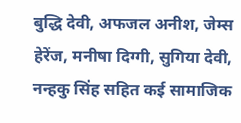बुद्धि देवी, अफजल अनीश, जेम्स हेरेंज, मनीषा दिग्गी, सुगिया देवी, नन्हकु सिंह सहित कई सामाजिक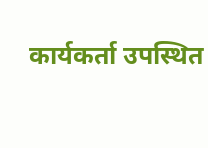कार्यकर्ता उपस्थित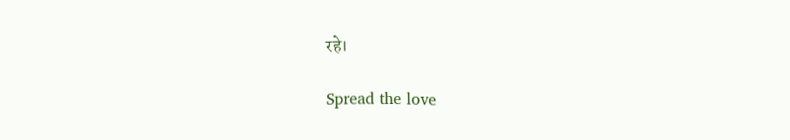रहे।

Spread the love